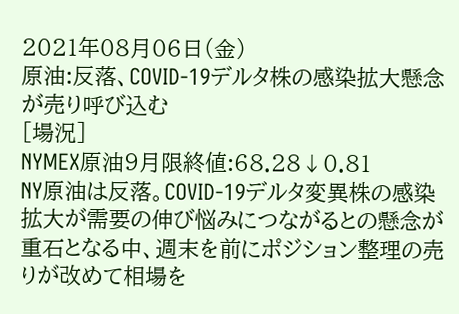2021年08月06日(金)
原油:反落、COVID-19デルタ株の感染拡大懸念が売り呼び込む
[場況]
NYMEX原油9月限終値:68.28↓0.81
NY原油は反落。COVID-19デルタ変異株の感染拡大が需要の伸び悩みにつながるとの懸念が重石となる中、週末を前にポジション整理の売りが改めて相場を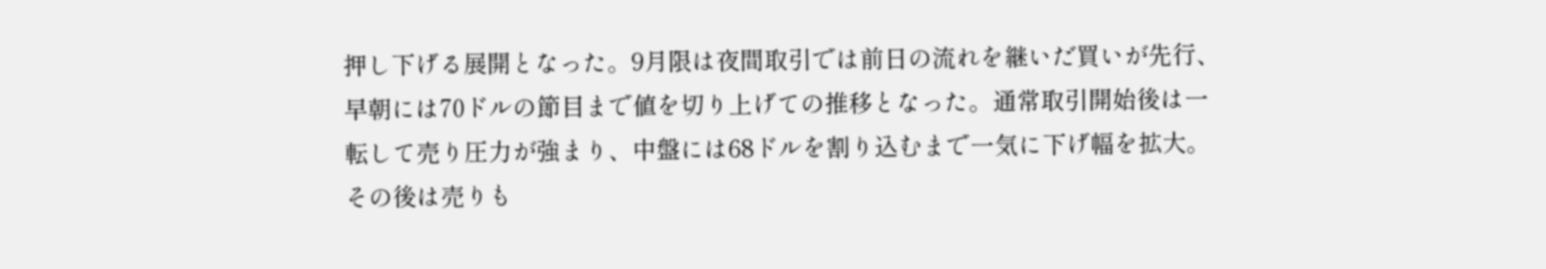押し下げる展開となった。9月限は夜間取引では前日の流れを継いだ買いが先行、早朝には70ドルの節目まで値を切り上げての推移となった。通常取引開始後は一転して売り圧力が強まり、中盤には68ドルを割り込むまで一気に下げ幅を拡大。その後は売りも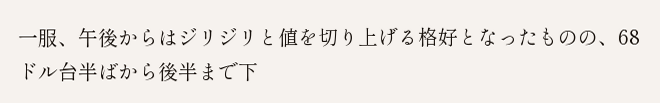一服、午後からはジリジリと値を切り上げる格好となったものの、68ドル台半ばから後半まで下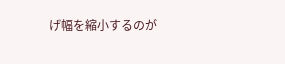げ幅を縮小するのが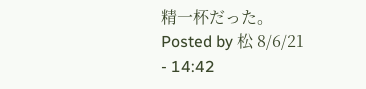精一杯だった。
Posted by 松 8/6/21 - 14:42